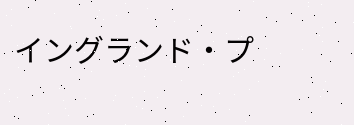イングランド・プ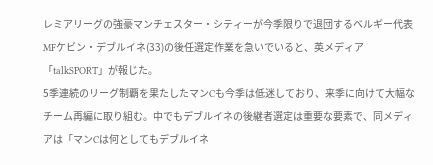レミアリーグの強豪マンチェスター・シティーが今季限りで退団するベルギー代表MFケビン・デブルイネ(33)の後任選定作業を急いでいると、英メディア「talkSPORT」が報じた。
5季連続のリーグ制覇を果たしたマンCも今季は低迷しており、来季に向けて大幅なチーム再編に取り組む。中でもデブルイネの後継者選定は重要な要素で、同メディアは「マンCは何としてもデブルイネ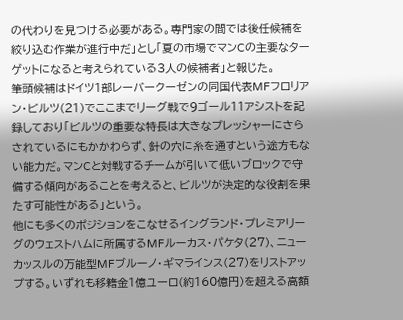の代わりを見つける必要がある。専門家の間では後任候補を絞り込む作業が進行中だ」とし「夏の市場でマンCの主要なターゲットになると考えられている3人の候補者」と報じた。
筆頭候補はドイツ1部レーバークーゼンの同国代表MFフロリアン・ビルツ(21)でここまでリーグ戦で9ゴール11アシストを記録しており「ビルツの重要な特長は大きなプレッシャーにさらされているにもかかわらず、針の穴に糸を通すという途方もない能力だ。マンCと対戦するチームが引いて低いブロックで守備する傾向があることを考えると、ビルツが決定的な役割を果たす可能性がある」という。
他にも多くのポジションをこなせるイングランド・プレミアリーグのウェストハムに所属するMFルーカス・パケタ(27)、ニューカッスルの万能型MFブルーノ・ギマラインス(27)をリストアップする。いずれも移籍金1億ユーロ(約160億円)を超える高額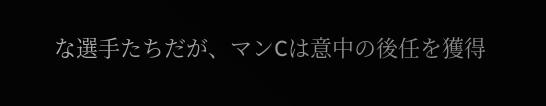な選手たちだが、マンCは意中の後任を獲得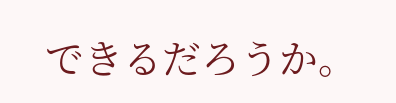できるだろうか。